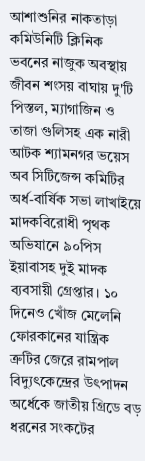আশাশুনির নাকতাড়া কমিউনিটি ক্লিনিক ভবনের নাজুক অবস্থায় জীবন শংসয় বাঘায় দু'টি পিস্তল, ম্যাগাজিন ও তাজা গুলিসহ এক নারী আটক শ্যামনগর ভয়েস অব সিটিজেন্স কমিটির অর্ধ-বার্ষিক সভা লাখাইয়ে মাদকবিরোধী পৃথক অভিযানে ৯০পিস ইয়াবাসহ দুই মাদক ব্যবসায়ী গ্রেপ্তার। ১০ দিনেও খোঁজ মেলেনি ফোরকানের যান্ত্রিক ত্রুটির জেরে রামপাল বিদ্যুৎকেন্দ্রের উৎপাদন অর্ধেকে জাতীয় গ্রিডে বড় ধরনের সংকটের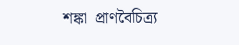শঙ্কা  প্রাণবৈচিত্র্য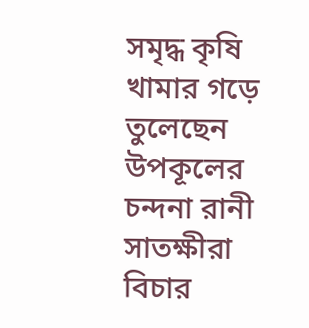সমৃদ্ধ কৃষি খামার গড়ে তুলেছেন উপকূলের চন্দনা রানী সাতক্ষীরা বিচার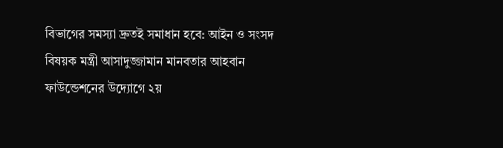বিভাগের সমস্যা দ্রুতই সমাধান হবে: আইন ও সংসদ বিষয়ক মন্ত্রী আসাদুজ্জামান মানবতার আহবান ফাউন্ডেশনের উদ্যোগে ২য়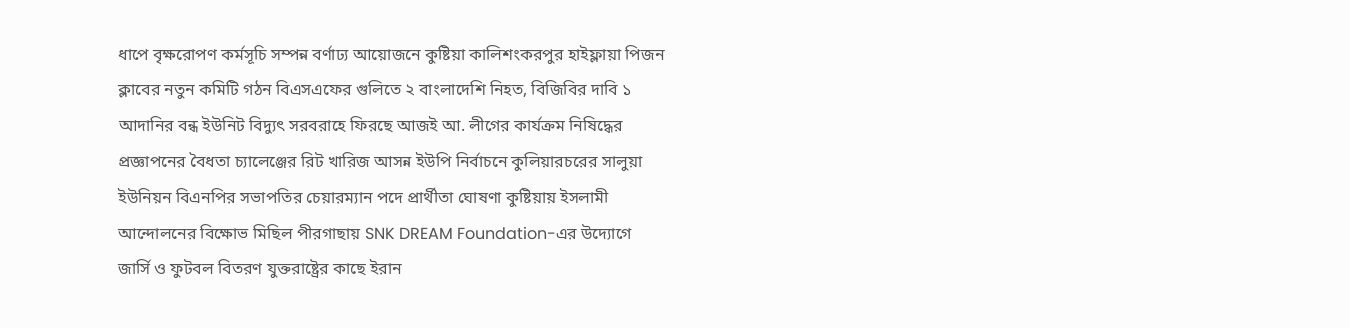ধাপে বৃক্ষরোপণ কর্মসূচি সম্পন্ন বর্ণাঢ্য আয়োজনে কুষ্টিয়া কালিশংকরপুর হাইফ্লায়া পিজন ক্লাবের নতুন কমিটি গঠন বিএসএফের গুলিতে ২ বাংলাদেশি নিহত, বিজিবির দাবি ১ আদানির বন্ধ ইউনিট বিদ্যুৎ সরবরাহে ফিরছে আজই আ. লীগের কার্যক্রম নিষিদ্ধের প্রজ্ঞাপনের বৈধতা চ্যালেঞ্জের রিট খারিজ আসন্ন ইউপি নির্বাচনে কুলিয়ারচরের সালুয়া ইউনিয়ন বিএনপির সভাপতির চেয়ারম্যান পদে প্রার্থীতা ঘোষণা কুষ্টিয়ায় ইসলামী আন্দোলনের বিক্ষোভ মিছিল পীরগাছায় SNK DREAM Foundation-এর উদ্যোগে জার্সি ও ফুটবল বিতরণ যুক্তরাষ্ট্রের কাছে ইরান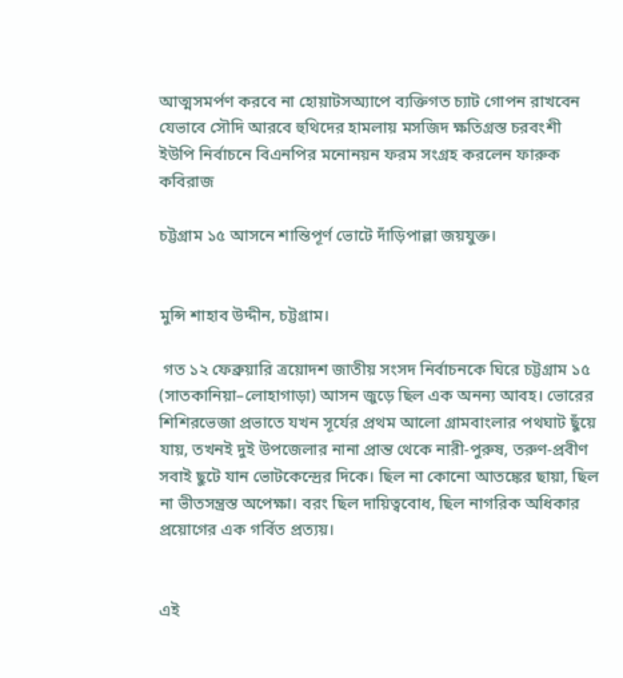আত্মসমর্পণ করবে না হোয়াটসঅ্যাপে ব্যক্তিগত চ্যাট গোপন রাখবেন যেভাবে সৌদি আরবে হুথিদের হামলায় মসজিদ ক্ষতিগ্রস্ত চরবংশী ইউপি নির্বাচনে বিএনপির মনোনয়ন ফরম সংগ্রহ করলেন ফারুক কবিরাজ

চট্টগ্রাম ১৫ আসনে শান্তিপূর্ণ ভোটে দাঁড়িপাল্লা জয়যুক্ত।


মুন্সি শাহাব উদ্দীন, চট্টগ্রাম।

 গত ১২ ফেব্রুয়ারি ত্রয়োদশ জাতীয় সংসদ নির্বাচনকে ঘিরে চট্টগ্রাম ১৫ (সাতকানিয়া–লোহাগাড়া) আসন জুড়ে ছিল এক অনন্য আবহ। ভোরের শিশিরভেজা প্রভাতে যখন সূর্যের প্রথম আলো গ্রামবাংলার পথঘাট ছুঁয়ে যায়, তখনই দুই উপজেলার নানা প্রান্ত থেকে নারী-পুরুষ, তরুণ-প্রবীণ সবাই ছুটে যান ভোটকেন্দ্রের দিকে। ছিল না কোনো আতঙ্কের ছায়া, ছিল না ভীতসন্ত্রস্ত অপেক্ষা। বরং ছিল দায়িত্ববোধ, ছিল নাগরিক অধিকার প্রয়োগের এক গর্বিত প্রত্যয়।


এই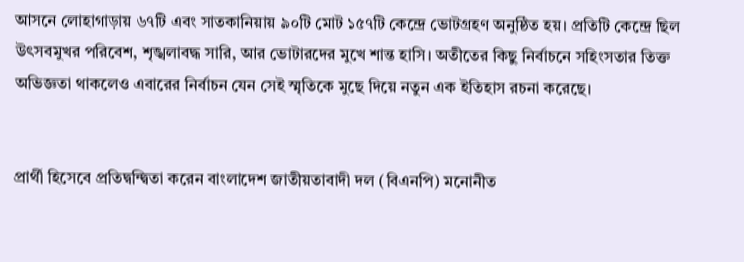আসনে লোহাগাড়ায় ৬৭টি এবং সাতকানিয়ায় ৯০টি মোট ১৫৭টি কেন্দ্রে ভোটগ্রহণ অনুষ্ঠিত হয়। প্রতিটি কেন্দ্রে ছিল উৎসবমুখর পরিবেশ, শৃঙ্খলাবদ্ধ সারি, আর ভোটারদের মুখে শান্ত হাসি। অতীতের কিছু নির্বাচনে সহিংসতার তিক্ত অভিজ্ঞতা থাকলেও এবারের নির্বাচন যেন সেই স্মৃতিকে মুছে দিয়ে নতুন এক ইতিহাস রচনা করেছে।


প্রার্থী হিসেবে প্রতিদ্বন্দ্বিতা করেন বাংলাদেশ জাতীয়তাবাদী দল (বিএনপি) মনোনীত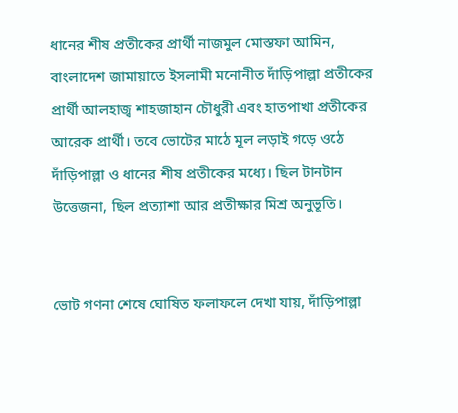ধানের শীষ প্রতীকের প্রার্থী নাজমুল মোস্তফা আমিন, বাংলাদেশ জামায়াতে ইসলামী মনোনীত দাঁড়িপাল্লা প্রতীকের প্রার্থী আলহাজ্ব শাহজাহান চৌধুরী এবং হাতপাখা প্রতীকের আরেক প্রার্থী। তবে ভোটের মাঠে মূল লড়াই গড়ে ওঠে দাঁড়িপাল্লা ও ধানের শীষ প্রতীকের মধ্যে। ছিল টানটান উত্তেজনা, ছিল প্রত্যাশা আর প্রতীক্ষার মিশ্র অনুভূতি।


ভোট গণনা শেষে ঘোষিত ফলাফলে দেখা যায়, দাঁড়িপাল্লা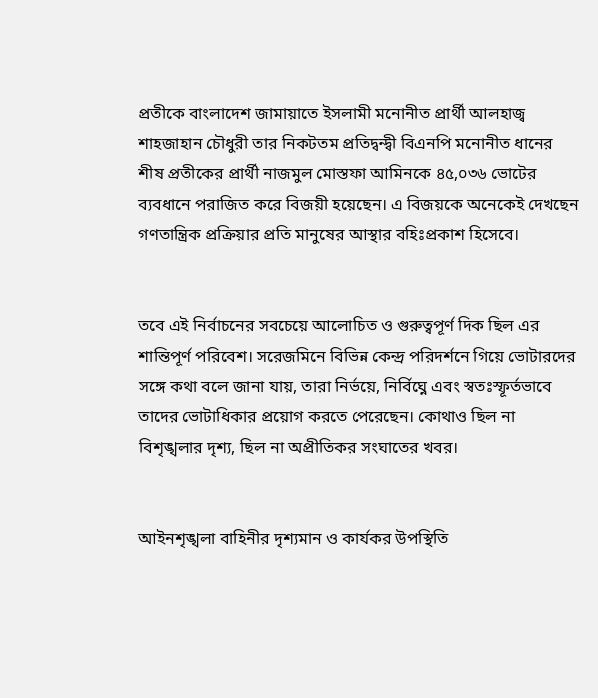প্রতীকে বাংলাদেশ জামায়াতে ইসলামী মনোনীত প্রার্থী আলহাজ্ব শাহজাহান চৌধুরী তার নিকটতম প্রতিদ্বন্দ্বী বিএনপি মনোনীত ধানের শীষ প্রতীকের প্রার্থী নাজমুল মোস্তফা আমিনকে ৪৫,০৩৬ ভোটের ব্যবধানে পরাজিত করে বিজয়ী হয়েছেন। এ বিজয়কে অনেকেই দেখছেন গণতান্ত্রিক প্রক্রিয়ার প্রতি মানুষের আস্থার বহিঃপ্রকাশ হিসেবে।


তবে এই নির্বাচনের সবচেয়ে আলোচিত ও গুরুত্বপূর্ণ দিক ছিল এর শান্তিপূর্ণ পরিবেশ। সরেজমিনে বিভিন্ন কেন্দ্র পরিদর্শনে গিয়ে ভোটারদের সঙ্গে কথা বলে জানা যায়, তারা নির্ভয়ে, নির্বিঘ্নে এবং স্বতঃস্ফূর্তভাবে তাদের ভোটাধিকার প্রয়োগ করতে পেরেছেন। কোথাও ছিল না বিশৃঙ্খলার দৃশ্য, ছিল না অপ্রীতিকর সংঘাতের খবর।


আইনশৃঙ্খলা বাহিনীর দৃশ্যমান ও কার্যকর উপস্থিতি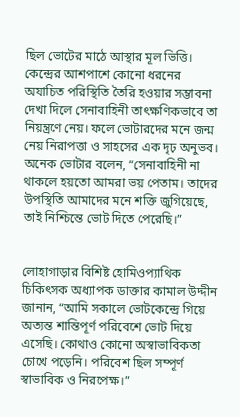ছিল ভোটের মাঠে আস্থার মূল ভিত্তি। কেন্দ্রের আশপাশে কোনো ধরনের অযাচিত পরিস্থিতি তৈরি হওয়ার সম্ভাবনা দেখা দিলে সেনাবাহিনী তাৎক্ষণিকভাবে তা নিয়ন্ত্রণে নেয়। ফলে ভোটারদের মনে জন্ম নেয় নিরাপত্তা ও সাহসের এক দৃঢ় অনুভব। অনেক ভোটার বলেন, “সেনাবাহিনী না থাকলে হয়তো আমরা ভয় পেতাম। তাদের উপস্থিতি আমাদের মনে শক্তি জুগিয়েছে, তাই নিশ্চিন্তে ভোট দিতে পেরেছি।”


লোহাগাড়ার বিশিষ্ট হোমিওপ্যাথিক চিকিৎসক অধ্যাপক ডাক্তার কামাল উদ্দীন জানান, “আমি সকালে ভোটকেন্দ্রে গিয়ে অত্যন্ত শান্তিপূর্ণ পরিবেশে ভোট দিয়ে এসেছি। কোথাও কোনো অস্বাভাবিকতা চোখে পড়েনি। পরিবেশ ছিল সম্পূর্ণ স্বাভাবিক ও নিরপেক্ষ।”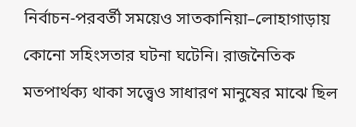নির্বাচন-পরবর্তী সময়েও সাতকানিয়া–লোহাগাড়ায় কোনো সহিংসতার ঘটনা ঘটেনি। রাজনৈতিক মতপার্থক্য থাকা সত্ত্বেও সাধারণ মানুষের মাঝে ছিল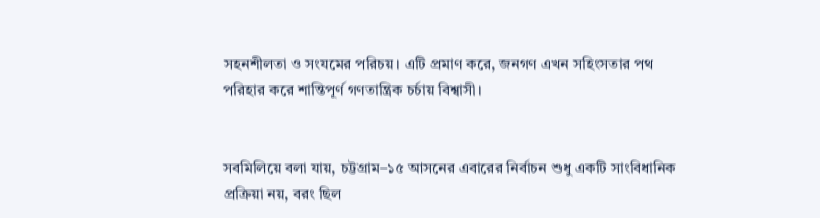সহনশীলতা ও সংযমের পরিচয়। এটি প্রমাণ করে, জনগণ এখন সহিংসতার পথ পরিহার করে শান্তিপূর্ণ গণতান্ত্রিক চর্চায় বিশ্বাসী।


সবমিলিয়ে বলা যায়, চট্টগ্রাম–১৫ আসনের এবারের নির্বাচন শুধু একটি সাংবিধানিক প্রক্রিয়া নয়, বরং ছিল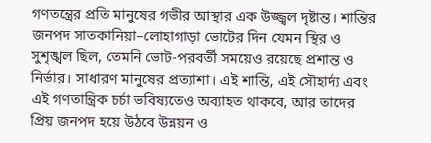গণতন্ত্রের প্রতি মানুষের গভীর আস্থার এক উজ্জ্বল দৃষ্টান্ত। শান্তির জনপদ সাতকানিয়া–লোহাগাড়া ভোটের দিন যেমন স্থির ও সুশৃঙ্খল ছিল, তেমনি ভোট-পরবর্তী সময়েও রয়েছে প্রশান্ত ও নির্ভার। সাধারণ মানুষের প্রত্যাশা। এই শান্তি, এই সৌহার্দ্য এবং এই গণতান্ত্রিক চর্চা ভবিষ্যতেও অব্যাহত থাকবে, আর তাদের প্রিয় জনপদ হয়ে উঠবে উন্নয়ন ও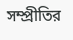সম্প্রীতির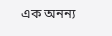এক অনন্য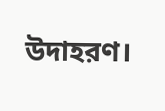উদাহরণ।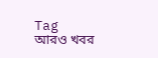Tag
আরও খবর